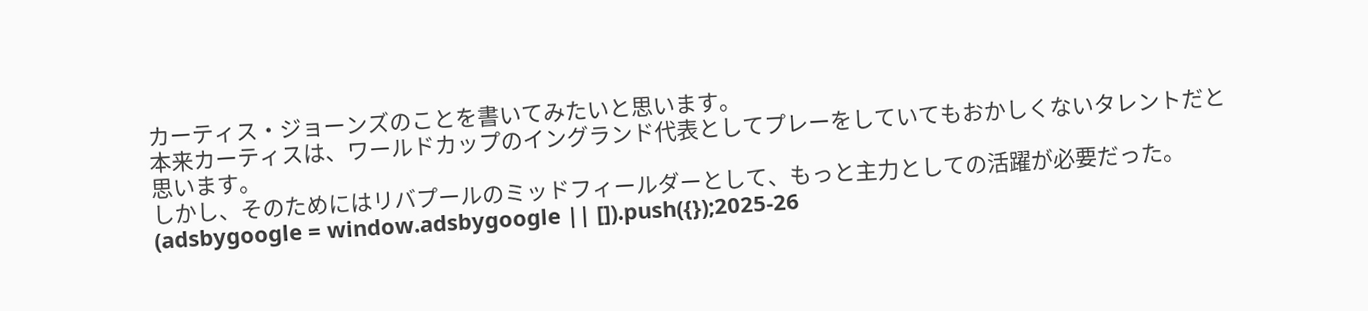カーティス・ジョーンズのことを書いてみたいと思います。
本来カーティスは、ワールドカップのイングランド代表としてプレーをしていてもおかしくないタレントだと思います。
しかし、そのためにはリバプールのミッドフィールダーとして、もっと主力としての活躍が必要だった。
(adsbygoogle = window.adsbygoogle || []).push({});2025-26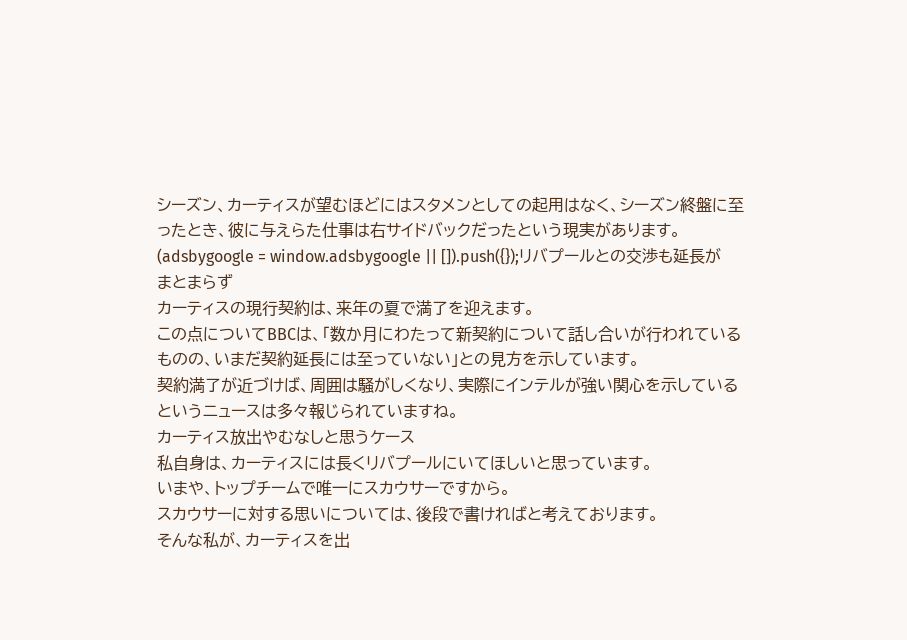シーズン、カーティスが望むほどにはスタメンとしての起用はなく、シーズン終盤に至ったとき、彼に与えらた仕事は右サイドバックだったという現実があります。
(adsbygoogle = window.adsbygoogle || []).push({});リバプールとの交渉も延長がまとまらず
カーティスの現行契約は、来年の夏で満了を迎えます。
この点についてBBCは、「数か月にわたって新契約について話し合いが行われているものの、いまだ契約延長には至っていない」との見方を示しています。
契約満了が近づけば、周囲は騒がしくなり、実際にインテルが強い関心を示しているというニュースは多々報じられていますね。
カーティス放出やむなしと思うケース
私自身は、カーティスには長くリバプールにいてほしいと思っています。
いまや、トップチームで唯一にスカウサーですから。
スカウサーに対する思いについては、後段で書ければと考えております。
そんな私が、カーティスを出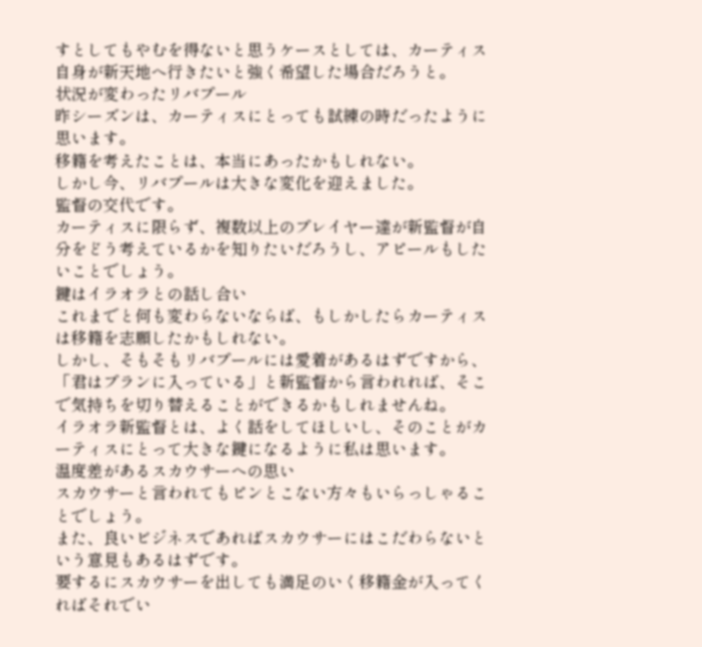すとしてもやむを得ないと思うケースとしては、カーティス自身が新天地へ行きたいと強く希望した場合だろうと。
状況が変わったリバプール
昨シーズンは、カーティスにとっても試練の時だったように思います。
移籍を考えたことは、本当にあったかもしれない。
しかし今、リバプールは大きな変化を迎えました。
監督の交代です。
カーティスに限らず、複数以上のプレイヤー達が新監督が自分をどう考えているかを知りたいだろうし、アピールもしたいことでしょう。
鍵はイラオラとの話し合い
これまでと何も変わらないならば、もしかしたらカーティスは移籍を志願したかもしれない。
しかし、そもそもリバプールには愛着があるはずですから、「君はプランに入っている」と新監督から言われれば、そこで気持ちを切り替えることができるかもしれませんね。
イラオラ新監督とは、よく話をしてほしいし、そのことがカーティスにとって大きな鍵になるように私は思います。
温度差があるスカウサーへの思い
スカウサーと言われてもピンとこない方々もいらっしゃることでしょう。
また、良いビジネスであればスカウサーにはこだわらないという意見もあるはずです。
要するにスカウサーを出しても満足のいく移籍金が入ってくればそれでい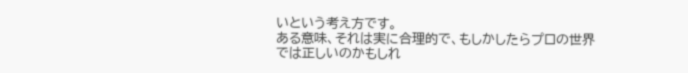いという考え方です。
ある意味、それは実に合理的で、もしかしたらプロの世界では正しいのかもしれ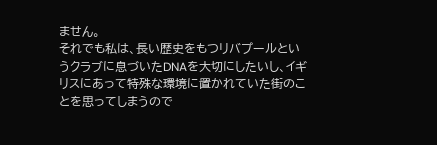ません。
それでも私は、長い歴史をもつリバプールというクラブに息づいたDNAを大切にしたいし、イギリスにあって特殊な環境に置かれていた街のことを思ってしまうので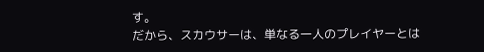す。
だから、スカウサーは、単なる一人のプレイヤーとは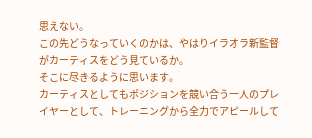思えない。
この先どうなっていくのかは、やはりイラオラ新監督がカーティスをどう見ているか。
そこに尽きるように思います。
カーティスとしてもポジションを競い合う一人のプレイヤーとして、トレーニングから全力でアピールして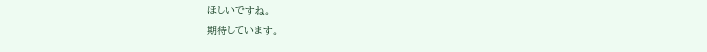ほしいですね。
期待しています。